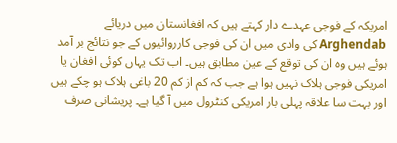امریکہ کے فوجی عہدے دار کہتے ہیں کہ افغانستان میں دریائے Arghendab کی وادی میں ان کی فوجی کارروائیوں کے جو نتائج بر آمد ہوئے ہیں وہ ان کی توقع کے عین مطابق ہیں۔ اب تک یہاں کوئی افغان یا امریکی فوجی ہلاک نہیں ہوا ہے جب کہ کم از کم 20 باغی ہلاک ہو چکے ہیں اور بہت سا علاقہ پہلی بار امریکی کنٹرول میں آ گیا ہے۔ پریشانی صرف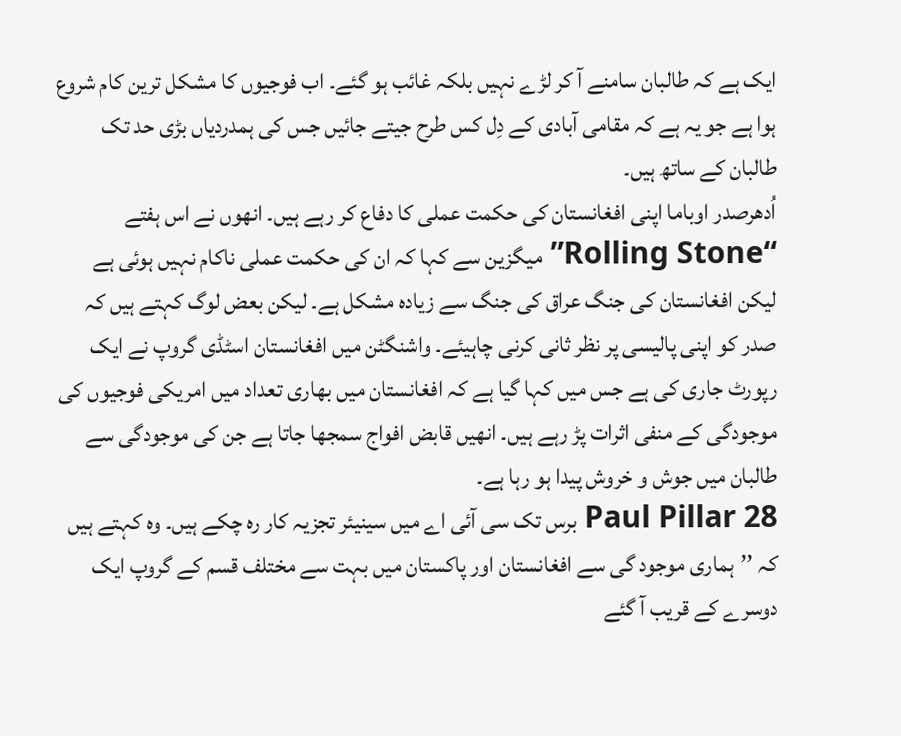ایک ہے کہ طالبان سامنے آ کر لڑے نہیں بلکہ غائب ہو گئے۔ اب فوجیوں کا مشکل ترین کام شروع ہوا ہے جو یہ ہے کہ مقامی آبادی کے دِل کس طرح جیتے جائیں جس کی ہمدردیاں بڑی حد تک طالبان کے ساتھ ہیں۔
اُدھرصدر اوباما اپنی افغانستان کی حکمت عملی کا دفاع کر رہے ہیں۔ انھوں نے اس ہفتے “Rolling Stone” میگزین سے کہا کہ ان کی حکمت عملی ناکام نہیں ہوئی ہے لیکن افغانستان کی جنگ عراق کی جنگ سے زیادہ مشکل ہے۔ لیکن بعض لوگ کہتے ہیں کہ صدر کو اپنی پالیسی پر نظر ثانی کرنی چاہیئے۔ واشنگٹن میں افغانستان اسٹڈی گروپ نے ایک رپورٹ جاری کی ہے جس میں کہا گیا ہے کہ افغانستان میں بھاری تعداد میں امریکی فوجیوں کی موجودگی کے منفی اثرات پڑ رہے ہیں۔ انھیں قابض افواج سمجھا جاتا ہے جن کی موجودگی سے طالبان میں جوش و خروش پیدا ہو رہا ہے۔
Paul Pillar 28 برس تک سی آئی اے میں سینیئر تجزیہ کار رہ چکے ہیں۔ وہ کہتے ہیں کہ ’’ہماری موجود گی سے افغانستان اور پاکستان میں بہت سے مختلف قسم کے گروپ ایک دوسرے کے قریب آ گئے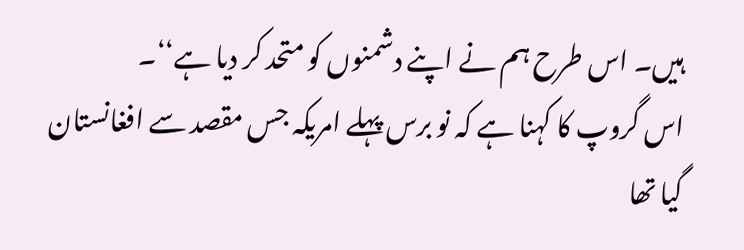ہیں۔ اس طرح ہم نے اپنے دشمنوں کو متحد کر دیا ہے‘‘۔
اس گروپ کا کہنا ہے کہ نو برس پہلے امریکہ جس مقصد سے افغانستان گیا تھا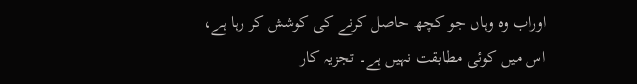اوراب وہ وہاں جو کچھ حاصل کرنے کی کوشش کر رہا ہے، اس میں کوئی مطابقت نہیں ہے۔ تجزیہ کار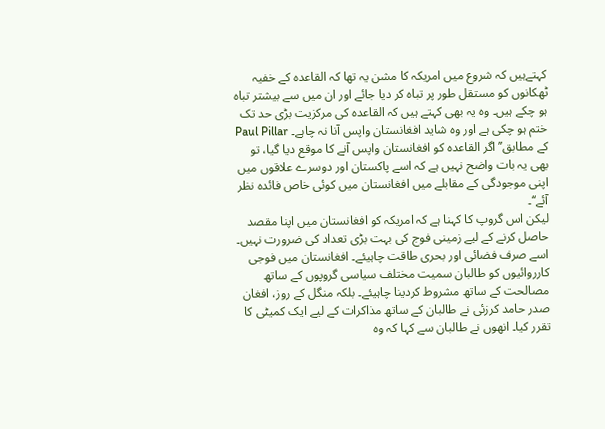کہتےہیں کہ شروع میں امریکہ کا مشن یہ تھا کہ القاعدہ کے خفیہ ٹھکانوں کو مستقل طور پر تباہ کر دیا جائے اور ان میں سے بیشتر تباہ ہو چکے ہیں۔ وہ یہ بھی کہتے ہیں کہ القاعدہ کی مرکزیت بڑی حد تک ختم ہو چکی ہے اور وہ شاید افغانستان واپس آنا نہ چاہے۔ Paul Pillar کے مطابق’’اگر القاعدہ کو افغانستان واپس آنے کا موقع دیا گیا، تو بھی یہ بات واضح نہیں ہے کہ اسے پاکستان اور دوسرے علاقوں میں اپنی موجودگی کے مقابلے میں افغانستان میں کوئی خاص فائدہ نظر آئے‘‘۔
لیکن اس گروپ کا کہنا ہے کہ امریکہ کو افغانستان میں اپنا مقصد حاصل کرنے کے لیے زمینی فوج کی بہت بڑی تعداد کی ضرورت نہیں۔ اسے صرف فضائی اور بحری طاقت چاہیئے۔ افغانستان میں فوجی کارروائیوں کو طالبان سمیت مختلف سیاسی گروپوں کے ساتھ مصالحت کے ساتھ مشروط کردینا چاہیئے۔ بلکہ منگل کے روز، افغان صدر حامد کرزئی نے طالبان کے ساتھ مذاکرات کے لیے ایک کمیٹی کا تقرر کیا۔ انھوں نے طالبان سے کہا کہ وہ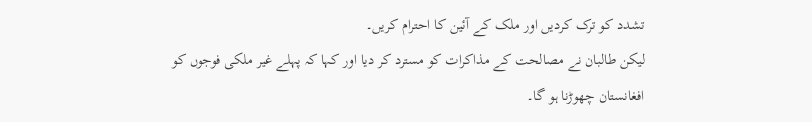تشدد کو ترک کردیں اور ملک کے آئین کا احترام کریں۔
لیکن طالبان نے مصالحت کے مذاکرات کو مسترد کر دیا اور کہا کہ پہلے غیر ملکی فوجوں کو افغانستان چھوڑنا ہو گا۔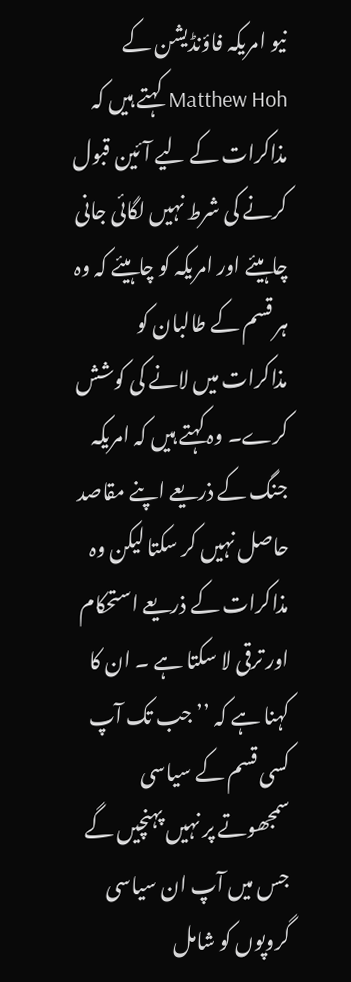نیو امریکہ فاؤنڈیشن کے Matthew Hoh کہتے ہیں کہ مذاکرات کے لیے آئین قبول کرنے کی شرط نہیں لگائی جانی چاہیئے اور امریکہ کو چاہیئے کہ وہ ہر قسم کے طالبان کو مذاکرات میں لانے کی کوشش کرے۔ وہ کہتے ہیں کہ امریکہ جنگ کے ذریعے اپنے مقاصد حاصل نہیں کر سکتا لیکن وہ مذاکرات کے ذریعے استحکام اور ترقی لا سکتا ہے ۔ ان کا کہنا ہے کہ ’’جب تک آپ کسی قسم کے سیاسی سمجھوتے پر نہیں پہنچیں گے جس میں آپ ان سیاسی گروپوں کو شامل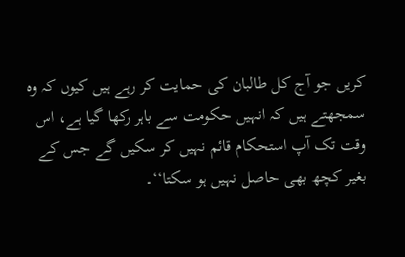کریں جو آج کل طالبان کی حمایت کر رہے ہیں کیوں کہ وہ سمجھتے ہیں کہ انہیں حکومت سے باہر رکھا گیا ہے، اس وقت تک آپ استحکام قائم نہیں کر سکیں گے جس کے بغیر کچھ بھی حاصل نہیں ہو سکتا‘‘۔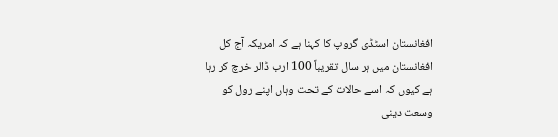افغانستان اسٹڈی گروپ کا کہنا ہے کہ امریکہ آج کل افغانستان میں ہر سال تقریباً 100 ارب ڈالر خرچ کر رہا ہے کیوں کہ اسے حالات کے تحت وہاں اپنے رول کو وسعت دینی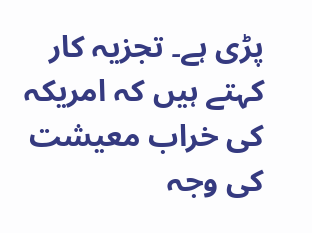پڑی ہے۔ تجزیہ کار کہتے ہیں کہ امریکہ کی خراب معیشت کی وجہ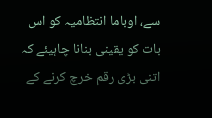سے، اوباما انتظامیہ کو اس بات کو یقینی بنانا چاہیئے کہ اتنی بڑی رقم خرچ کرنے کے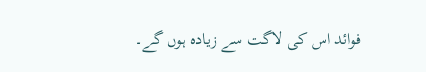فوائد اس کی لاگت سے زیادہ ہوں گے۔